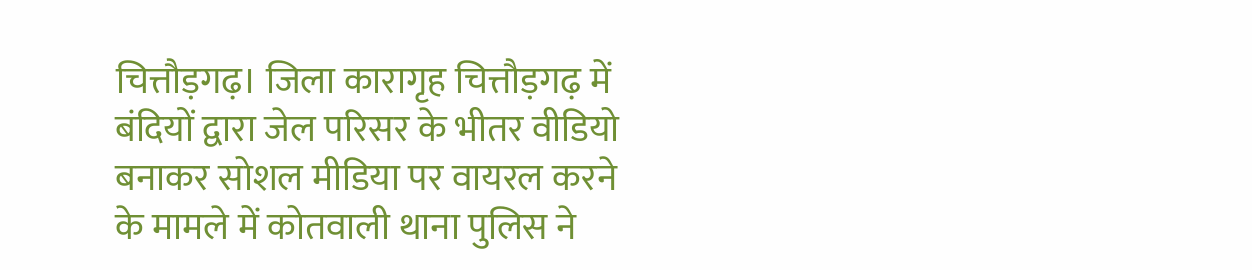चित्तौड़गढ़। जिला कारागृह चित्तौड़गढ़ में बंदियों द्वारा जेल परिसर के भीतर वीडियो बनाकर सोशल मीडिया पर वायरल करने के मामले में कोतवाली थाना पुलिस ने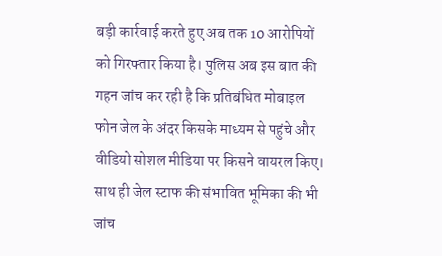बड़ी कार्रवाई करते हुए अब तक 10 आरोपियों को गिरफ्तार किया है। पुलिस अब इस बात की गहन जांच कर रही है कि प्रतिबंधित मोबाइल फोन जेल के अंदर किसके माध्यम से पहुंचे और वीडियो सोशल मीडिया पर किसने वायरल किए। साथ ही जेल स्टाफ की संभावित भूमिका की भी जांच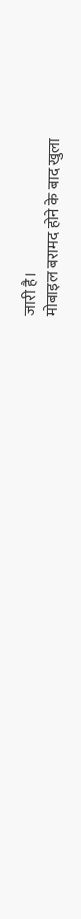जारी है।
मोबाइल बरामद होने के बाद खुला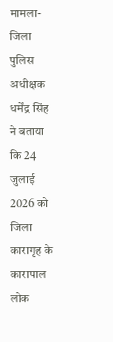मामला-
जिला पुलिस अधीक्षक धर्मेंद्र सिंह ने बताया कि 24 जुलाई 2026 को जिला कारागृह के कारापाल लोक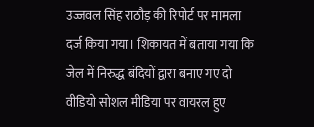उज्जवल सिंह राठौड़ की रिपोर्ट पर मामला दर्ज किया गया। शिकायत में बताया गया कि जेल में निरुद्ध बंदियों द्वारा बनाए गए दो वीडियो सोशल मीडिया पर वायरल हुए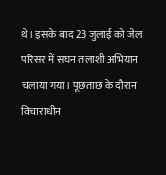थे। इसके बाद 23 जुलाई को जेल परिसर में सघन तलाशी अभियान चलाया गया। पूछताछ के दौरान विचाराधीन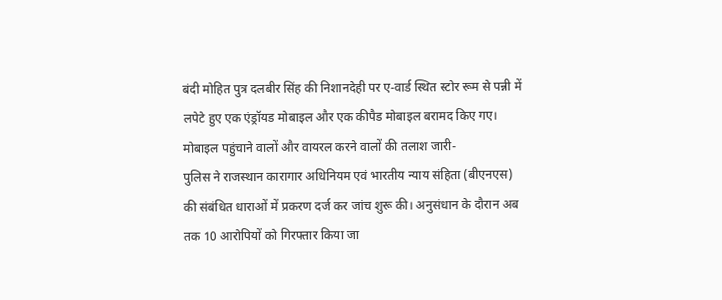बंदी मोहित पुत्र दलबीर सिंह की निशानदेही पर ए-वार्ड स्थित स्टोर रूम से पन्नी में लपेटे हुए एक एंड्रॉयड मोबाइल और एक कीपैड मोबाइल बरामद किए गए।
मोबाइल पहुंचाने वालों और वायरल करने वालों की तलाश जारी-
पुलिस ने राजस्थान कारागार अधिनियम एवं भारतीय न्याय संहिता (बीएनएस) की संबंधित धाराओं में प्रकरण दर्ज कर जांच शुरू की। अनुसंधान के दौरान अब तक 10 आरोपियों को गिरफ्तार किया जा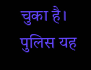चुका है। पुलिस यह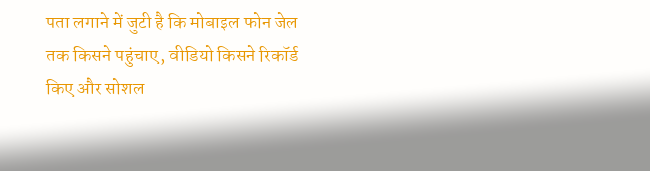पता लगाने में जुटी है कि मोबाइल फोन जेल तक किसने पहुंचाए, वीडियो किसने रिकॉर्ड किए और सोशल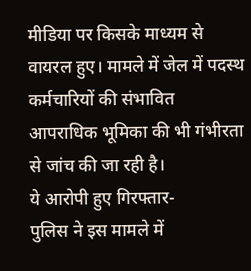मीडिया पर किसके माध्यम से वायरल हुए। मामले में जेल में पदस्थ कर्मचारियों की संभावित आपराधिक भूमिका की भी गंभीरता से जांच की जा रही है।
ये आरोपी हुए गिरफ्तार-
पुलिस ने इस मामले में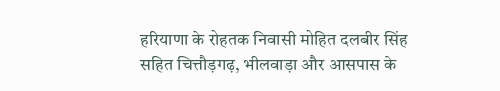हरियाणा के रोहतक निवासी मोहित दलबीर सिंह सहित चित्तौड़गढ़, भीलवाड़ा और आसपास के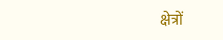क्षेत्रों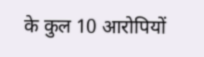के कुल 10 आरोपियों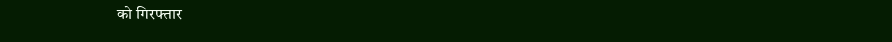को गिरफ्तार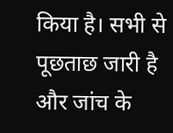किया है। सभी से पूछताछ जारी है और जांच के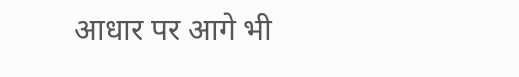आधार पर आगे भी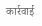कार्रवाई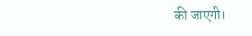की जाएगी।